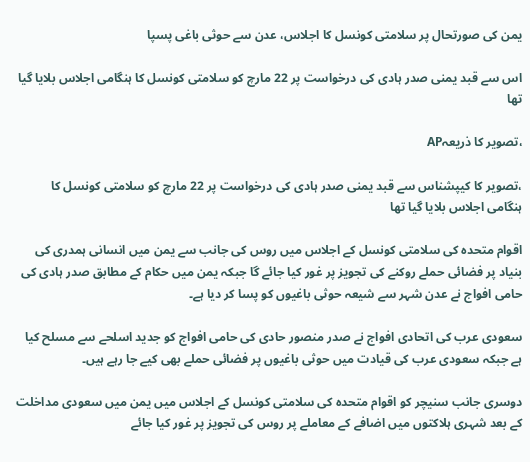یمن کی صورتحال پر سلامتی کونسل کا اجلاس، عدن سے حوثی باغی پسپا

اس سے قبد یمنی صدر ہادی کی درخواست پر 22 مارچ کو سلامتی کونسل کا ہنگامی اجلاس بلایا گیا تھا

،تصویر کا ذریعہAP

،تصویر کا کیپشناس سے قبد یمنی صدر ہادی کی درخواست پر 22 مارچ کو سلامتی کونسل کا ہنگامی اجلاس بلایا گیا تھا

اقوام متحدہ کی سلامتی کونسل کے اجلاس میں روس کی جانب سے یمن میں انسانی ہمدری کی بنیاد پر فضائی حملے روکنے کی تجویز پر غور کیا جائے گا جبکہ یمن میں حکام کے مطابق صدر ہادی کی حامی افواج نے عدن شہر سے شیعہ حوثی باغیوں کو پسا کر دیا ہے۔

سعودی عرب کی اتحادی افواج نے صدر منصور حادی کی حامی افواج کو جدید اسلحے سے مسلح کیا ہے جبکہ سعودی عرب کی قیادت میں حوثی باغیوں پر فضائی حملے بھی کیے جا رہے ہیں۔

دوسری جانب سنیچر کو اقوام متحدہ کی سلامتی کونسل کے اجلاس میں یمن میں سعودی مداخلت کے بعد شہری ہلاکتوں میں اضافے کے معاملے پر روس کی تجویز پر غور کیا جائے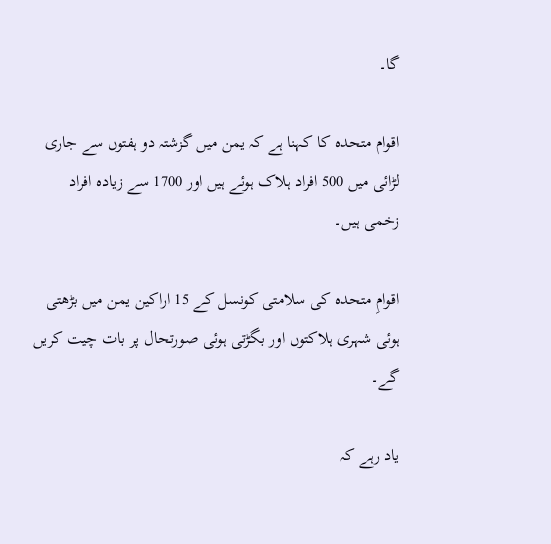گا۔

اقوام متحدہ کا کہنا ہے کہ یمن میں گزشتہ دو ہفتوں سے جاری لڑائی میں 500 افراد ہلاک ہوئے ہیں اور 1700 سے زیادہ افراد زخمی ہیں۔

اقوامِ متحدہ کی سلامتی کونسل کے 15 اراکین یمن میں بڑھتی ہوئی شہری ہلاکتوں اور بگڑتی ہوئی صورتحال پر بات چیت کریں گے۔

یاد رہے کہ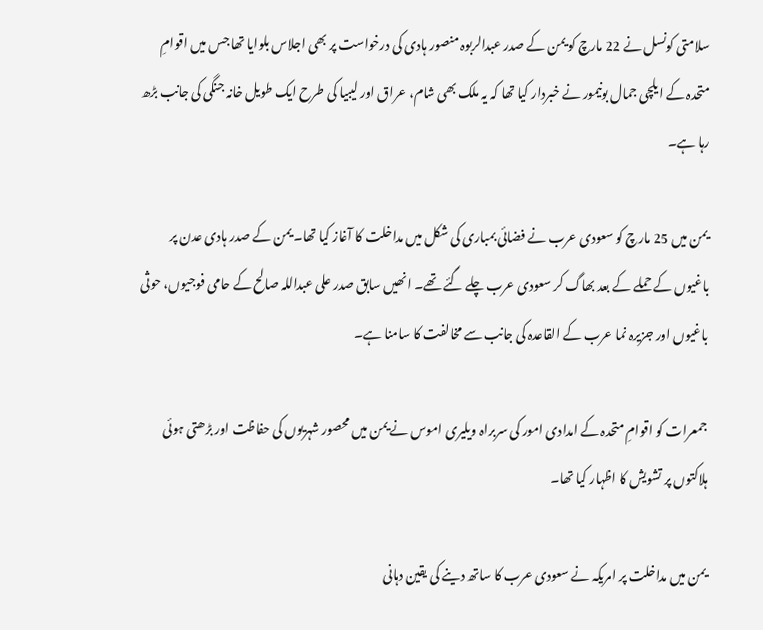سلامتی کونسل نے 22 مارچ کو یمن کے صدر عبدالربوہ منصور ہادی کی درخواست پر بھی اجلاس بلوایا تھا جس میں اقوامِ متحدہ کے ایلچی جمال بونیمور نے خبردار کیا تھا کہ یہ ملک بھی شام، عراق اور لیبیا کی طرح ایک طویل خانہ جنگی کی جانب بڑھ رہا ہے۔

یمن میں 25 مارچ کو سعودی عرب نے فضائی بمباری کی شکل میں مداخلت کا آغاز کیا تھا۔ یمن کے صدر ہادی عدن پر باغیوں کے حملے کے بعد بھاگ کر سعودی عرب چلے گئے تھے۔ انھیں سابق صدر علی عبداللہ صالح کے حامی فوجیوں، حوثی باغیوں اور جزیرہ نما عرب کے القاعدہ کی جانب سے مخالفت کا سامنا ہے۔

جمعرات کو اقوامِ متحدہ کے امدادی امور کی سربراہ ویلیری اموس نے یمن میں محصور شہریوں کی حفاظت اور بڑھتی ہوئی ہلاکتوں پر تشویش کا اظہار کیا تھا۔

یمن میں مداخلت پر امریکہ نے سعودی عرب کا ساتھ دینے کی یقین دہانی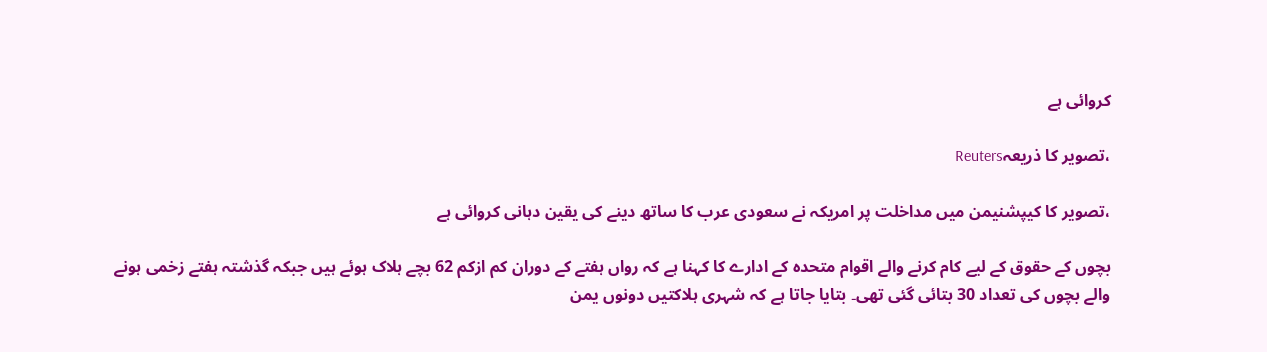کروائی ہے

،تصویر کا ذریعہReuters

،تصویر کا کیپشنیمن میں مداخلت پر امریکہ نے سعودی عرب کا ساتھ دینے کی یقین دہانی کروائی ہے

بچوں کے حقوق کے لیے کام کرنے والے اقوام متحدہ کے ادارے کا کہنا ہے کہ رواں ہفتے کے دوران کم ازکم 62 بچے ہلاک ہوئے ہیں جبکہ گذشتہ ہفتے زخمی ہونے والے بچوں کی تعداد 30 بتائی گئی تھی۔ بتایا جاتا ہے کہ شہری ہلاکتیں دونوں یمن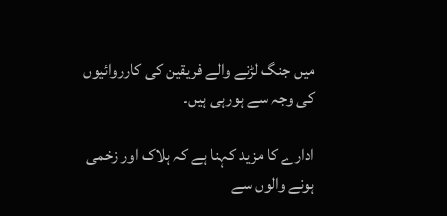میں جنگ لڑنے والے فریقین کی کارروائیوں کی وجہ سے ہورہی ہیں۔

ادارے کا مزید کہنا ہے کہ ہلاک اور زخمی ہونے والوں سے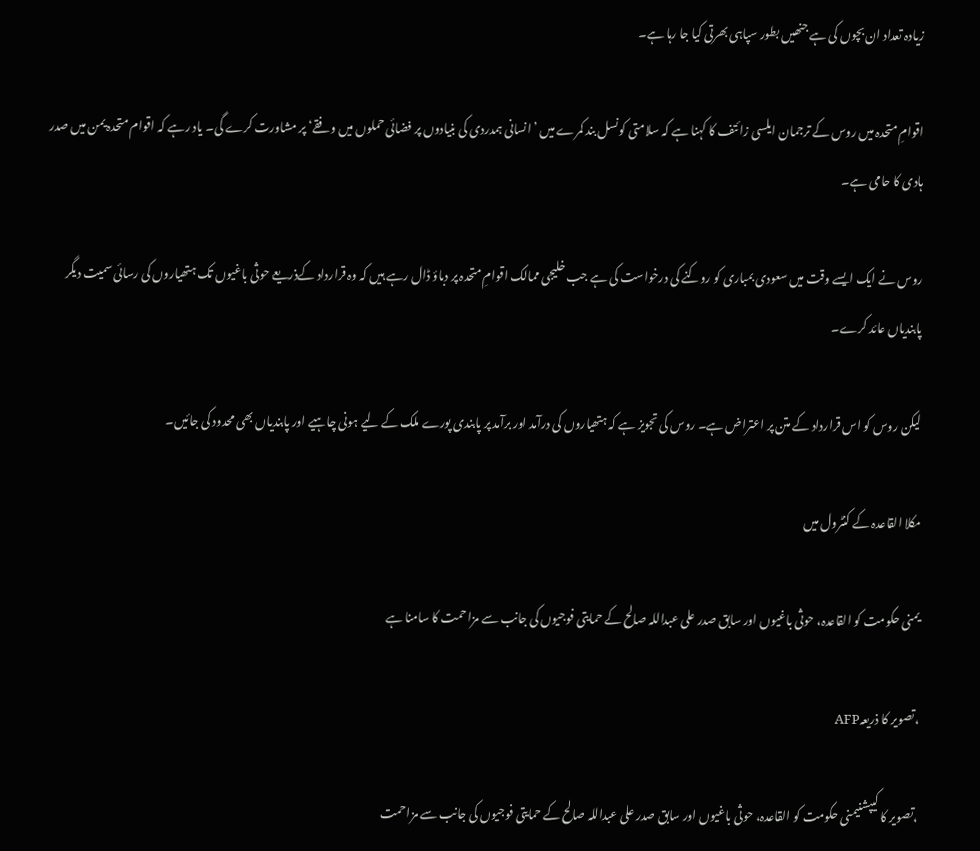زیادہ تعداد ان بچوں کی ہے جنھیں بطور سپاہی بھرتی کیا جا رہا ہے۔

اقوامِ متحدہ میں روس کے ترجمان ایلسی زائتف کا کہنا ہے کہ سلامتی کونسل بند کمرے میں ’انسانی ہمدردی کی بنیادوں پر فضائی حملوں میں وفقے‘ پر مشاورت کرے گی۔ یاد رہے کہ اقوام متحدہ یمن میں صدر ہادی کا حامی ہے۔

روس نے ایک ایسے وقت میں سعودی بمباری کو روکنے کی درخواست کی ہے جب خلیجی ممالک اقوامِ متحدہ پر دباؤ ڈال رہے ہیں کہ وہ قرارداد کےذریعے حوثی باغیوں تک ہتھیاروں کی رسائی سمیت دیگر پابندیاں عائد کرے۔

لیکن روس کو اس قرارداد کے متن پر اعتراض ہے۔ روس کی تجویز ہے کہ ہتھیاروں کی درآمد اور برآمد پر پابندی پورے ملک کے لیے ہونی چاہیے اور پابندیاں بھی محدود کی جائیں۔

مکلا القاعدہ کے کنٹرول میں

یمنی حکومت کو القاعدہ، حوثی باغیوں اور سابق صدر علی عبداللہ صالح کے حمایتی فوجیوں کی جانب سے مزاحمت کا سامنا ہے

،تصویر کا ذریعہAFP

،تصویر کا کیپشنیمنی حکومت کو القاعدہ، حوثی باغیوں اور سابق صدر علی عبداللہ صالح کے حمایتی فوجیوں کی جانب سے مزاحمت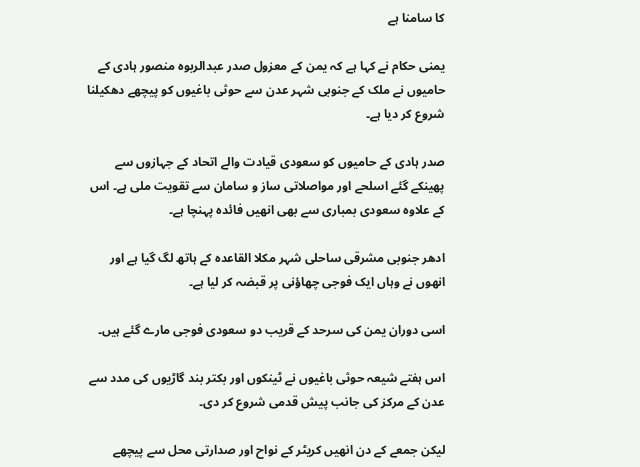کا سامنا ہے

یمنی حکام نے کہا ہے کہ یمن کے معزول صدر عبدالربوہ منصور ہادی کے حامیوں نے ملک کے جنوبی شہر عدن سے حوثی باغیوں کو پیچھے دھکیلنا شروع کر دیا ہے۔

صدر ہادی کے حامیوں کو سعودی قیادت والے اتحاد کے جہازوں سے پھینکے گئے اسلحے اور مواصلاتی ساز و سامان سے تقویت ملی ہے۔ اس کے علاوہ سعودی بمباری سے بھی انھیں فائدہ پہنچا ہے۔

ادھر جنوبی مشرقی ساحلی شہر مکلا القاعدہ کے ہاتھ لگ گیا ہے اور انھوں نے وہاں ایک فوجی چھاؤنی پر قبضہ کر لیا ہے۔

اسی دوران یمن کی سرحد کے قریب دو سعودی فوجی مارے گئے ہیں۔

اس ہفتے شیعہ حوثی باغیوں نے ٹینکوں اور بکتر بند گاڑیوں کی مدد سے عدن کے مرکز کی جانب پیش قدمی شروع کر دی۔

لیکن جمعے کے دن انھیں کریٹر کے نواح اور صدارتی محل سے پیچھے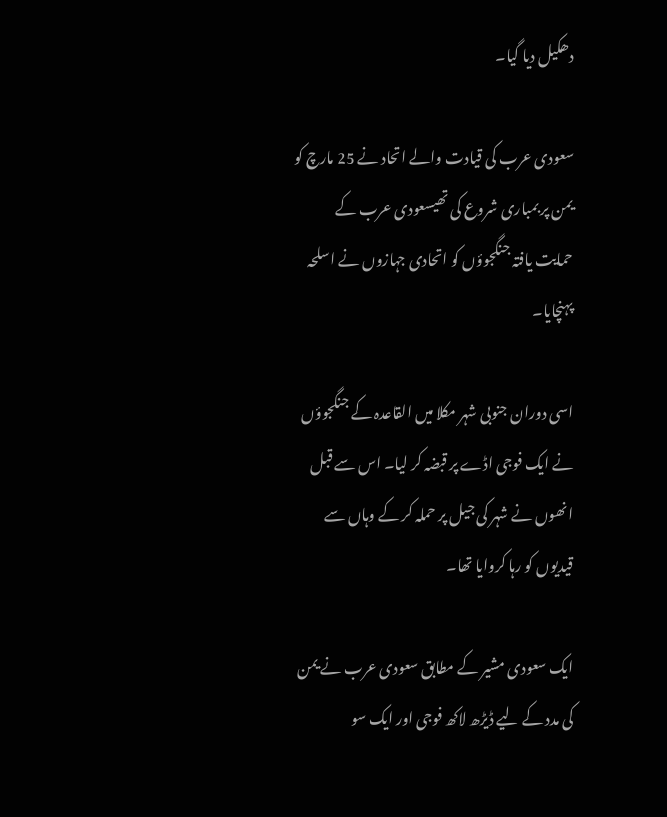دھکیل دیا گیا۔

سعودی عرب کی قیادت والے اتحاد نے 25 مارچ کو یمن پر بمباری شروع کی تھیسعودی عرب کے حمایت یافتہ جنگجوؤں کو اتحادی جہازوں نے اسلحہ پہنچایا۔

اسی دوران جنوبی شہر مکلا میں القاعدہ کے جنگجوؤں نے ایک فوجی اڈے پر قبضہ کر لیا۔ اس سے قبل انھوں نے شہر کی جیل پر حملہ کر کے وہاں سے قیدیوں کو رہا کروایا تھا۔

ایک سعودی مشیر کے مطابق سعودی عرب نے یمن کی مدد کے لیے ڈیڑھ لاکھ فوجی اور ایک سو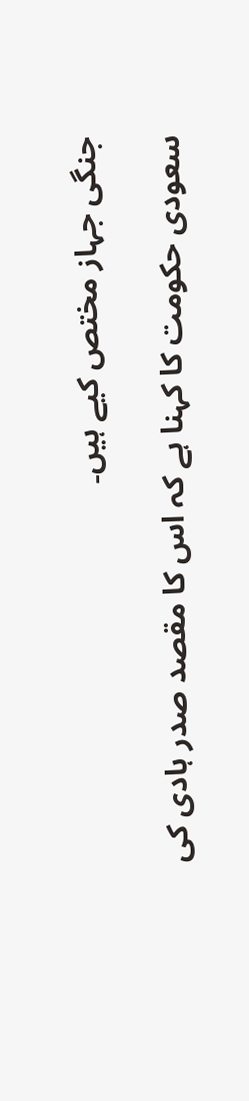جنگی جہاز مختص کیے ہیں۔

سعودی حکومت کا کہنا ہے کہ اس کا مقصد صدر ہادی کی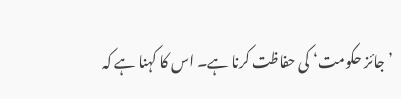’جائز حکومت‘ کی حفاظت کرنا ہے۔ اس کا کہنا ہے کہ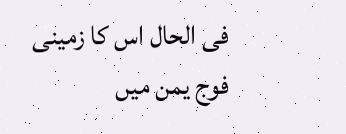فی الحال اس کا زمینی فوج یمن میں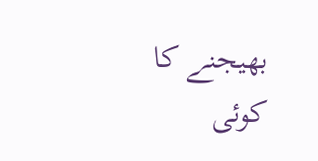بھیجنے کا کوئی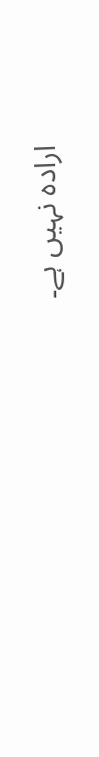ارادہ نہیں ہے۔